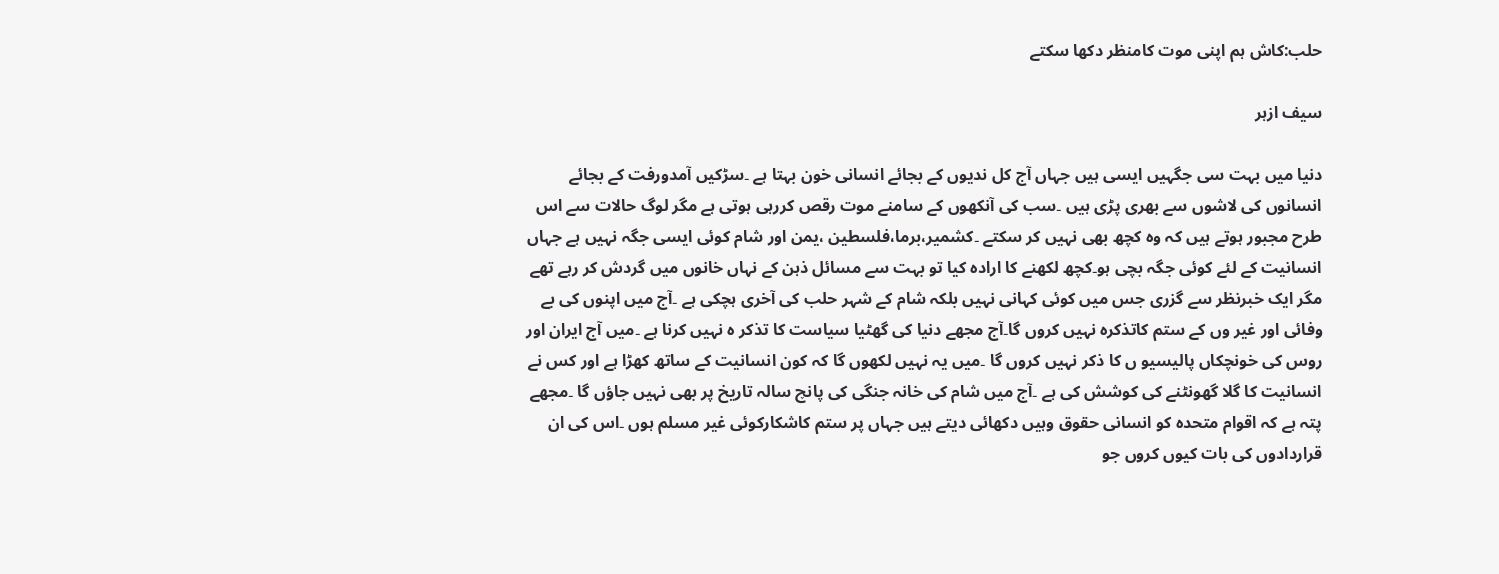حلب:کاش ہم اپنی موت کامنظر دکھا سکتے

سیف ازہر

دنیا میں بہت سی جگہیں ایسی ہیں جہاں آج کل ندیوں کے بجائے انسانی خون بہتا ہے ۔سڑکیں آمدورفت کے بجائے انسانوں کی لاشوں سے بھری پڑی ہیں ۔سب کی آنکھوں کے سامنے موت رقص کررہی ہوتی ہے مگر لوگ حالات سے اس طرح مجبور ہوتے ہیں کہ وہ کچھ بھی نہیں کر سکتے ۔کشمیر،برما،فلسطین ،یمن اور شام کوئی ایسی جگہ نہیں ہے جہاں انسانیت کے لئے کوئی جگہ بچی ہو۔کچھ لکھنے کا ارادہ کیا تو بہت سے مسائل ذہن کے نہاں خانوں میں گردش کر رہے تھے مگر ایک خبرنظر سے گزری جس میں کوئی کہانی نہیں بلکہ شام کے شہر حلب کی آخری ہچکی ہے ۔آج میں اپنوں کی بے وفائی اور غیر وں کے ستم کاتذکرہ نہیں کروں گا۔آج مجھے دنیا کی گھٹیا سیاست کا تذکر ہ نہیں کرنا ہے ۔میں آج ایران اور روس کی خونچکاں پالیسیو ں کا ذکر نہیں کروں گا ۔میں یہ نہیں لکھوں گا کہ کون انسانیت کے ساتھ کھڑا ہے اور کس نے انسانیت کا گلا گھونٹنے کی کوشش کی ہے ۔آج میں شام کی خانہ جنگی کی پانچ سالہ تاریخ پر بھی نہیں جاؤں گا ۔مجھے پتہ ہے کہ اقوام متحدہ کو انسانی حقوق وہیں دکھائی دیتے ہیں جہاں پر ستم کاشکارکوئی غیر مسلم ہوں ۔اس کی ان قراردادوں کی بات کیوں کروں جو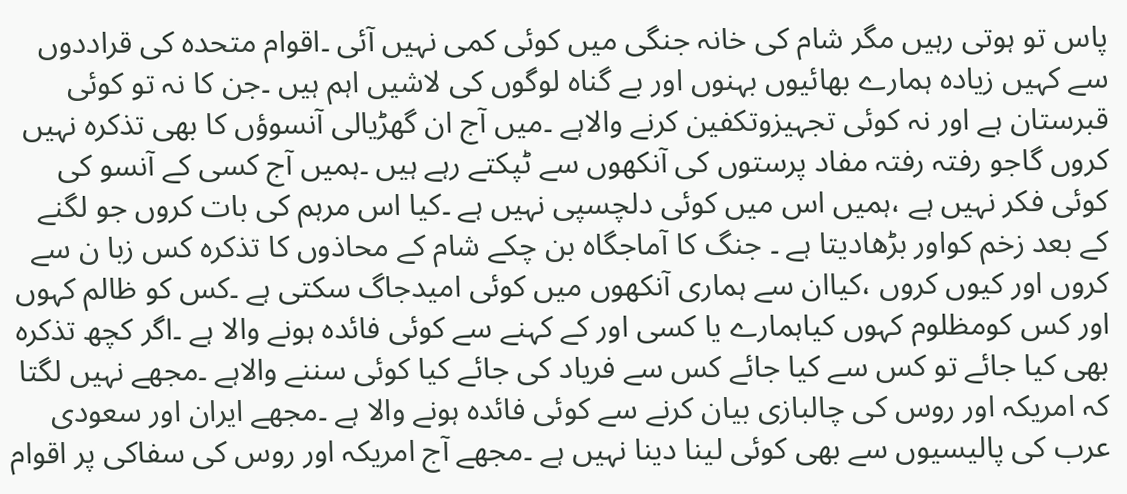پاس تو ہوتی رہیں مگر شام کی خانہ جنگی میں کوئی کمی نہیں آئی ۔اقوام متحدہ کی قراددوں سے کہیں زیادہ ہمارے بھائیوں بہنوں اور بے گناہ لوگوں کی لاشیں اہم ہیں ۔جن کا نہ تو کوئی قبرستان ہے اور نہ کوئی تجہیزوتکفین کرنے والاہے ۔میں آج ان گھڑیالی آنسوؤں کا بھی تذکرہ نہیں کروں گاجو رفتہ رفتہ مفاد پرستوں کی آنکھوں سے ٹپکتے رہے ہیں ۔ہمیں آج کسی کے آنسو کی کوئی فکر نہیں ہے ،ہمیں اس میں کوئی دلچسپی نہیں ہے ۔کیا اس مرہم کی بات کروں جو لگنے کے بعد زخم کواور بڑھادیتا ہے ۔ جنگ کا آماجگاہ بن چکے شام کے محاذوں کا تذکرہ کس زبا ن سے کروں اور کیوں کروں ،کیاان سے ہماری آنکھوں میں کوئی امیدجاگ سکتی ہے ۔کس کو ظالم کہوں اور کس کومظلوم کہوں کیاہمارے یا کسی اور کے کہنے سے کوئی فائدہ ہونے والا ہے ۔اگر کچھ تذکرہ بھی کیا جائے تو کس سے کیا جائے کس سے فریاد کی جائے کیا کوئی سننے والاہے ۔مجھے نہیں لگتا کہ امریکہ اور روس کی چالبازی بیان کرنے سے کوئی فائدہ ہونے والا ہے ۔مجھے ایران اور سعودی عرب کی پالیسیوں سے بھی کوئی لینا دینا نہیں ہے ۔مجھے آج امریکہ اور روس کی سفاکی پر اقوام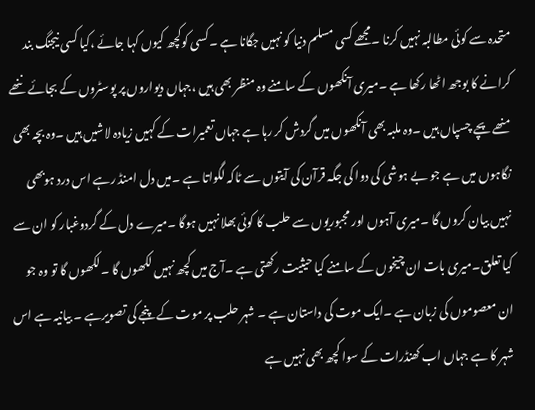متحدہ سے کوئی مطالبہ نہیں کرنا ۔مجھے کسی مسلم دنیا کو نہیں جگانا ہے ۔کسی کوکچھ کیوں کہا جائے ،کیا کسی نیجنگ بند کرانے کا بوجھ اٹھا رکھا ہے ۔میری آنکھوں کے سامنے وہ منظر بھی ہیں ،جہاں دیواروں پر پوسٹروں کے بجائے ننھے منھے پچے چسپاں ہیں ۔وہ ملبہ بھی آنکھوں میں گردش کر رہا ہے جہاں تعمیرات کے کہیں زیادہ لاشیں ہیں ۔وہ بچہ بھی نگاہوں میں ہے جو بے ہوشی کی دوا کی جگہ قرآن کی آیتوں سے ٹاکہ لگواتا ہے ۔میں دل امنڈ رہے اس درد ہوبھی نہیں بیان کروں گا ۔میری آہوں اور مجبوریوں سے حلب کا کوئی بھلا نہیں ہوگا ۔میرے دل کے گردوغبار کو ان سے کیا تعلق۔میری بات ان چیخوں کے سامنے کیا حیثیت رکھتی ہے ۔آج میں کچھ نہیں لکھوں گا ۔لکھوں گا تو وہ جو ان معصوموں کی زبان ہے ۔ایک موت کی داستان ہے ۔ شہر حلب پر موت کے پنجے کی تصویرہے ۔ بیانیہ ہے اس شہر کا ہے جہاں اب کھنڈرات کے سوا کچھ بھی نہیں ہے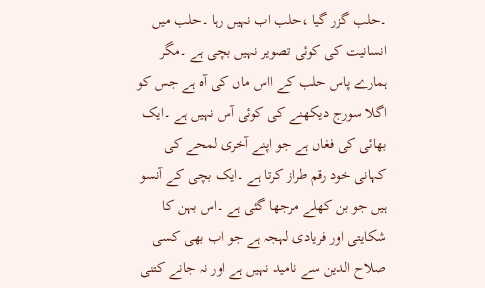۔حلب گزر گیا ،حلب اب نہیں رہا ۔حلب میں انسانیت کی کوئی تصویر نہیں بچی ہے ۔مگر ہمارے پاس حلب کے ااس ماں کی آہ ہے جس کو اگلا سورج دیکھنے کی کوئی آس نہیں ہے ۔ایک بھائی کی فغاں ہے جو اپنے آخری لمحے کی کہانی خود رقم طراز کرتا ہے ۔ایک بچی کے آنسو ہیں جو بن کھلے مرجھا گئی ہے ۔اس بہن کا شکایتی اور فریادی لہجہ ہے جو اب بھی کسی صلاح الدین سے نامید نہیں ہے اور نہ جانے کتنی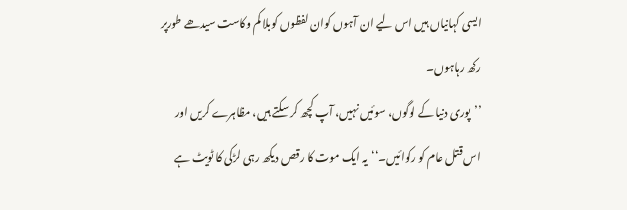ایسی کہانیاں ہیں اس لیے ان آہوں کوان لفظوں کوبلا کم وکاست سیدھے طورپر رکھ رہاہوں۔
’’پوری دنیا کے لوگوں، سوئیں نہیں، آپ کچھ کر سکتے ہیں، مظاہرے کریں اور اس قتل عام کو رکوائیں۔‘‘یہ ایک موت کا رقص دیکھ رہی لڑکی کا ٹویٹ ہے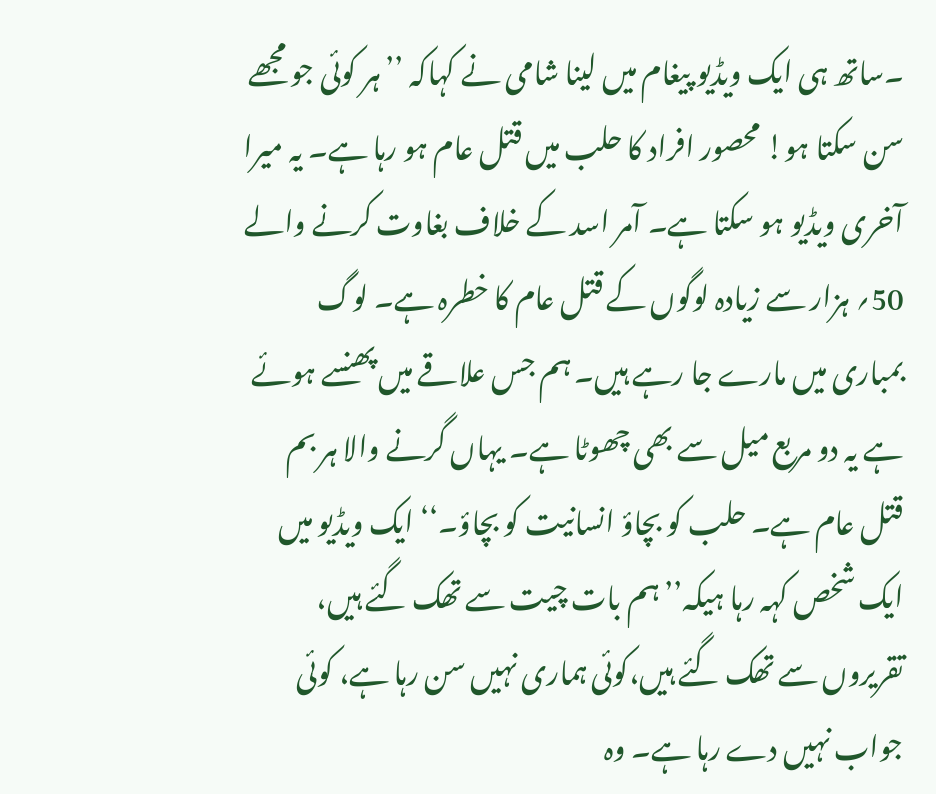۔ساتھ ہی ایک ویڈیو پیغام میں لینا شامی نے کہاکہ ’’ہر کوئی جو مجھے سن سکتا ہو! محصور افراد کا حلب میں قتل عام ہو رہا ہے۔ یہ میرا آخری ویڈیو ہو سکتا ہے۔ آمر اسد کے خلاف بغاوت کرنے والے 50؍ ہزار سے زیادہ لوگوں کے قتل عام کا خطرہ ہے۔ لوگ بمباری میں مارے جا رہے ہیں۔ ہم جس علاقے میں پھنسے ہوئے ہے یہ دو مربع میل سے بھی چھوٹا ہے۔ یہاں گرنے والا ہر بم قتل عام ہے۔ حلب کو بچاؤ انسانیت کو بچاؤ۔‘‘ ایک ویڈیو میں ایک شخص کہہ رہا ہیکہ’’ہم بات چیت سے تھک گئے ہیں، تقریروں سے تھک گئے ہیں،کوئی ہماری نہیں سن رہا ہے، کوئی جواب نہیں دے رہا ہے۔ وہ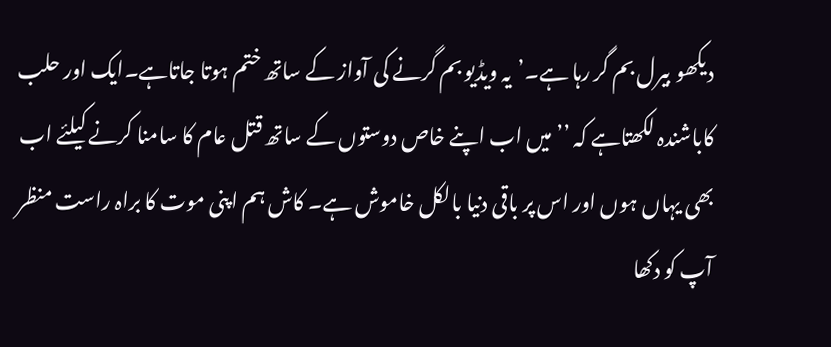دیکھو بیرل بم گر رہا ہے۔’یہ ویڈیو بم گرنے کی آواز کے ساتھ ختم ہوتا جاتاہے۔ایک اور حلب کاباشندہ لکھتاہے کہ ’’میں اب اپنے خاص دوستوں کے ساتھ قتل عام کا سامنا کرنے کیلئے اب بھی یہاں ہوں اور اس پر باقی دنیا بالکل خاموش ہے۔ کاش ہم اپنی موت کا براہ راست منظر آپ کو دکھا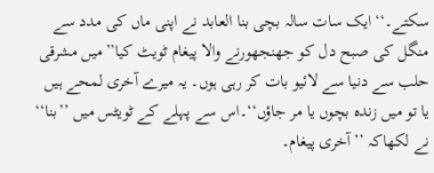سکتے۔‘‘ایک سات سالہ بچی بنا العابد نے اپنی ماں کی مدد سے منگل کی صبح دل کو جھنجھورنے والا پیغام ٹویٹ کیا’’میں مشرقی حلب سے دنیا سے لائیو بات کر رہی ہوں۔ یہ میرے آخری لمحے ہیں یا تو میں زندہ بچوں یا مر جاؤں‘‘۔اس سے پہلے کے ٹویٹس میں ’’بنا‘‘ نے لکھاکہ ’’آخری پیغام۔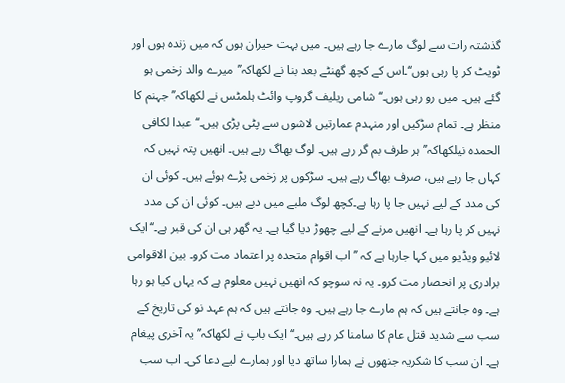گذشتہ رات سے لوگ مارے جا رہے ہیں۔ میں بہت حیران ہوں کہ میں زندہ ہوں اور ٹویٹ کر پا رہی ہوں‘‘۔اس کے کچھ گھنٹے بعد بنا نے لکھاکہ’’میرے والد زخمی ہو گئے ہیں۔ میں رو رہی ہوں۔‘‘شامی ریلیف گروپ وائٹ ہلمٹس نے لکھاکہ’’جہنم کا منظر ہے۔ تمام سڑکیں اور منہدم عمارتیں لاشوں سے پٹی پڑی ہیں۔‘‘ عبدا لکافی الحمدہ نیلکھاکہ’’ہر طرف بم گر رہے ہیں۔ لوگ بھاگ رہے ہیں۔ انھیں پتہ نہیں کہ کہاں جا رہے ہیں، صرف بھاگ رہے ہیں۔ سڑکوں پر زخمی پڑے ہوئے ہیں۔ کوئی ان کی مدد کے لیے نہیں جا پا رہا ہے۔کچھ لوگ ملبے میں دبے ہیں۔ کوئی ان کی مدد نہیں کر پا رہا ہے۔ انھیں مرنے کے لیے چھوڑ دیا گیا ہے۔ یہ گھر ہی ان کی قبر ہے۔‘‘ایک لائیو ویڈیو میں کہا جارہا ہے کہ ’’اب اقوام متحدہ پر اعتماد مت کرو۔ بین الاقوامی برادری پر انحصار مت کرو۔ یہ نہ سوچو کہ انھیں نہیں معلوم ہے کہ یہاں کیا ہو رہا ہے۔ وہ جانتے ہیں کہ ہم مارے جا رہے ہیں۔ وہ جانتے ہیں کہ ہم عہد نو کی تاریخ کے سب سے شدید قتل عام کا سامنا کر رہے ہیں۔‘‘ ایک باپ نے لکھاکہ’’یہ آخری پیغام ہے۔ ان سب کا شکریہ جنھوں نے ہمارا ساتھ دیا اور ہمارے لیے دعا کی۔ اب سب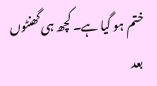ختم ہو گیا ہے۔ کچھ ہی گھنٹوں بعد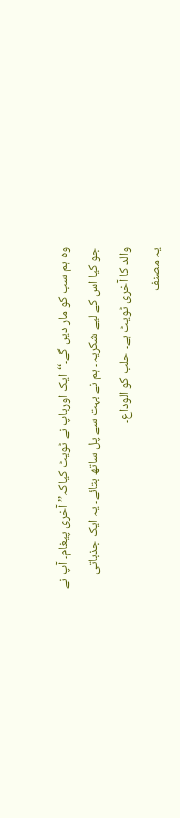وہ ہم سب کو مار دیں گے۔‘‘ایک اورباپ نے ٹویٹ کیاکہ’’ آخری پیغام۔ آپ نے جو کیا اس کے لیے شکریہ۔ ہم نے بہت سے پل ساتھ بتائے۔ یہ ایک جذباتی والد کا آخری ٹویٹ ہے۔ حلب کو الوداع۔
یہ مصنف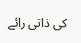کی ذاتی رائے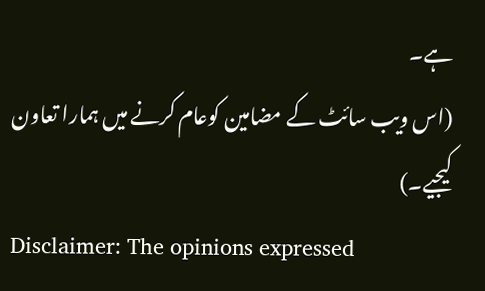ہے۔
(اس ویب سائٹ کے مضامین کوعام کرنے میں ہمارا تعاون کیجیے۔)
Disclaimer: The opinions expressed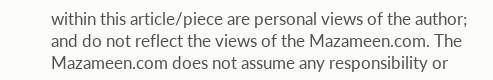within this article/piece are personal views of the author; and do not reflect the views of the Mazameen.com. The Mazameen.com does not assume any responsibility or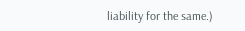liability for the same.)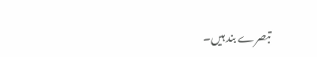تبصرے بند ہیں۔